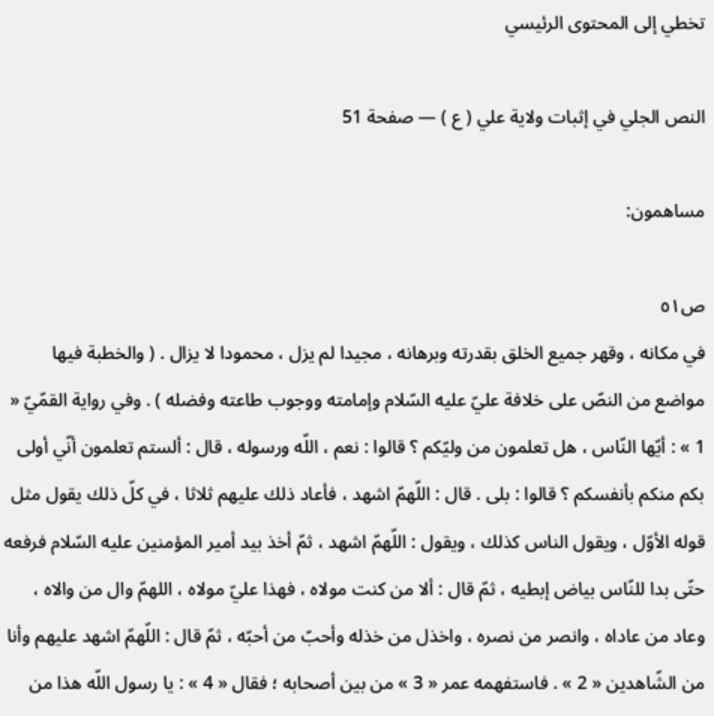تخطي إلى المحتوى الرئيسي

النص الجلي في إثبات ولاية علي ( ع ) — صفحة 51

مساهمون:

ص٥١
في مكانه ، وقهر جميع الخلق بقدرته وبرهانه ، مجيدا لم يزل ، محمودا لا يزال . ( والخطبة فيها مواضع من النصّ على خلافة عليّ عليه السّلام وإمامته ووجوب طاعته وفضله ) . وفي رواية القمّيّ « 1 » : أيّها النّاس ، هل تعلمون من وليّكم ؟ قالوا : نعم ، اللّه ورسوله ، قال : ألستم تعلمون أنّي أولى بكم منكم بأنفسكم ؟ قالوا : بلى . قال : اللّهمّ اشهد ، فأعاد ذلك عليهم ثلاثا ، في كلّ ذلك يقول مثل قوله الأوّل ، ويقول الناس كذلك ، ويقول : اللّهمّ اشهد ، ثمّ أخذ بيد أمير المؤمنين عليه السّلام فرفعه حتّى بدا للنّاس بياض إبطيه ، ثمّ قال : ألا من كنت مولاه ، فهذا عليّ مولاه ، اللهمّ وال من والاه ، وعاد من عاداه ، وانصر من نصره ، واخذل من خذله وأحبّ من أحبّه ، ثمّ قال : اللّهمّ اشهد عليهم وأنا من الشّاهدين « 2 » . فاستفهمه عمر « 3 » من بين أصحابه ؛ فقال « 4 » : يا رسول اللّه هذا من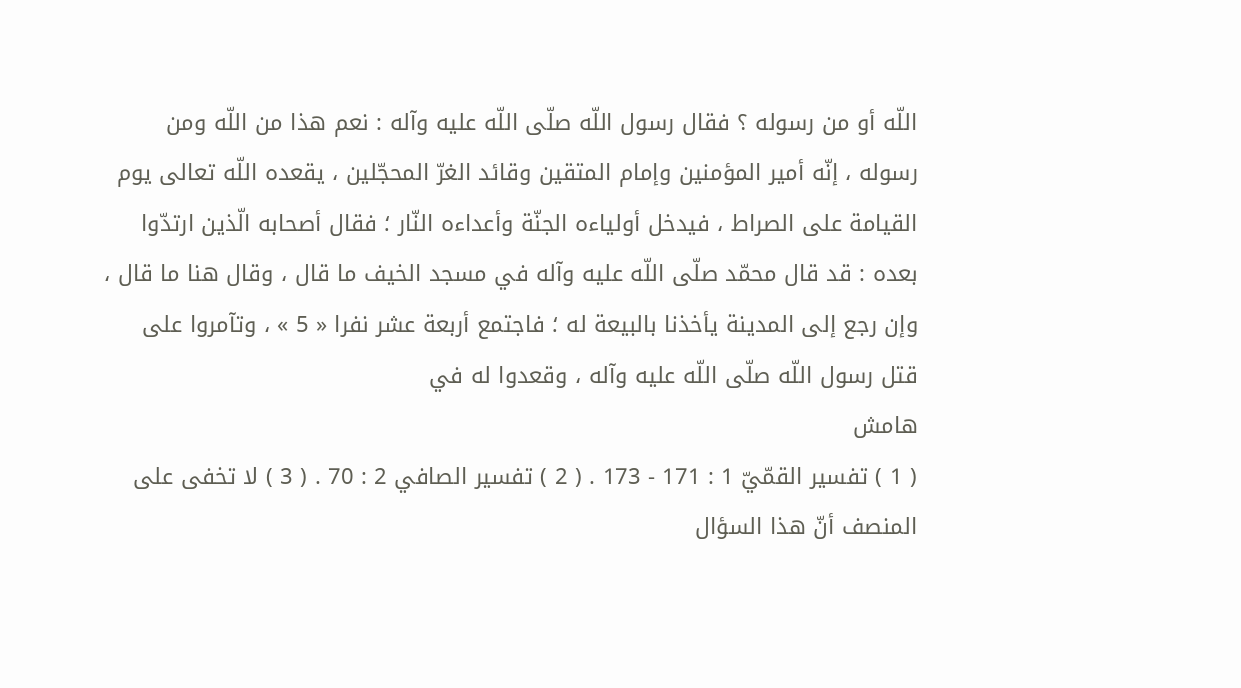اللّه أو من رسوله ؟ فقال رسول اللّه صلّى اللّه عليه وآله : نعم هذا من اللّه ومن رسوله ، إنّه أمير المؤمنين وإمام المتقين وقائد الغرّ المحجّلين ، يقعده اللّه تعالى يوم القيامة على الصراط ، فيدخل أولياءه الجنّة وأعداءه النّار ؛ فقال أصحابه الّذين ارتدّوا بعده : قد قال محمّد صلّى اللّه عليه وآله في مسجد الخيف ما قال ، وقال هنا ما قال ، وإن رجع إلى المدينة يأخذنا بالبيعة له ؛ فاجتمع أربعة عشر نفرا « 5 » ، وتآمروا على قتل رسول اللّه صلّى اللّه عليه وآله ، وقعدوا له في
هامش
( 1 ) تفسير القمّيّ 1 : 171 - 173 . ( 2 ) تفسير الصافي 2 : 70 . ( 3 ) لا تخفى على المنصف أنّ هذا السؤال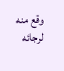وقع منه لرجائه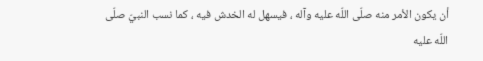أن يكون الأمر منه صلّى اللّه عليه وآله ، فيسهل له الخدش فيه ، كما نسب النبيّ صلّى اللّه عليه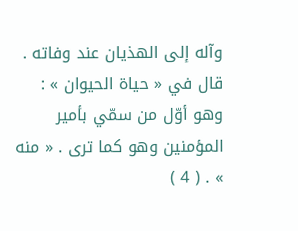وآله إلى الهذيان عند وفاته . قال في « حياة الحيوان » : وهو أوّل من سمّي بأمير المؤمنين وهو كما ترى . « منه » . ( 4 )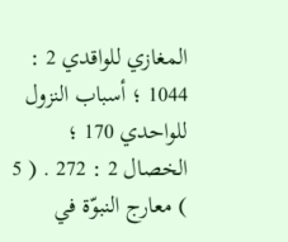المغازي للواقدي 2 : 1044 ؛ أسباب النزول للواحدي 170 ؛ الخصال 2 : 272 . ( 5 ) معارج النبوّة في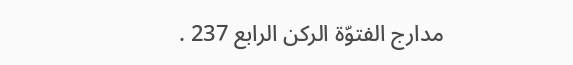مدارج الفتوّة الركن الرابع 237 .